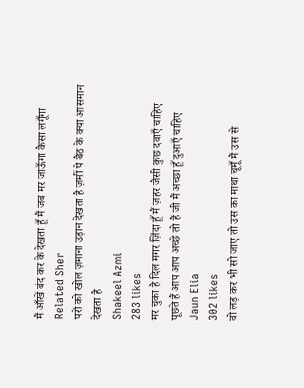मैं आँखें बंद कर के देखता हूँ मैं जब मर जाऊँगा कैसा लगूँगा
Related Sher
परों को खोल ज़माना उड़ान देखता है ज़मीं पे बैठ के क्या आसमान देखता है
Shakeel Azmi
283 likes
मर चुका है दिल मगर ज़िंदा हूँ मैं ज़हर जैसी कुछ दवाएँ चाहिए पूछते हैं आप आप अच्छे तो हैं जी मैं अच्छा हूँ दुआएँ चाहिए
Jaun Elia
302 likes
वो लड़ कर भी सो जाए तो उस का माथा चूमूँ मैं उस से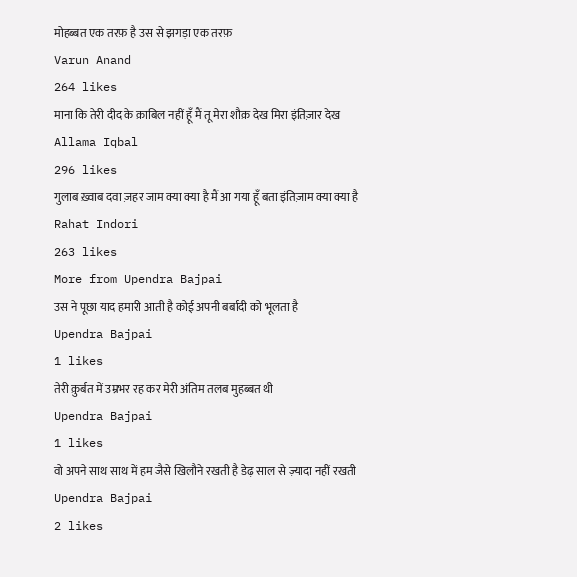मोहब्बत एक तरफ़ है उस से झगड़ा एक तरफ़
Varun Anand
264 likes
माना कि तेरी दीद के क़ाबिल नहीं हूँ मैं तू मेरा शौक़ देख मिरा इंतिज़ार देख
Allama Iqbal
296 likes
गुलाब ख़्वाब दवा ज़हर जाम क्या क्या है मैं आ गया हूँ बता इंतिज़ाम क्या क्या है
Rahat Indori
263 likes
More from Upendra Bajpai
उस ने पूछा याद हमारी आती है कोई अपनी बर्बादी को भूलता है
Upendra Bajpai
1 likes
तेरी क़ुर्बत में उम्रभर रह कर मेरी अंतिम तलब मुहब्बत थी
Upendra Bajpai
1 likes
वो अपने साथ साथ में हम जैसे खिलौने रखती है डेढ़ साल से ज़्यादा नहीं रखती
Upendra Bajpai
2 likes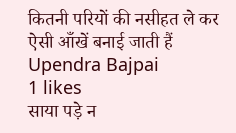कितनी परियों की नसीहत ले कर ऐसी आँखें बनाई जाती हैं
Upendra Bajpai
1 likes
साया पड़े न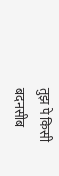तुझ पे किसी बदनसीब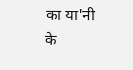का या'नी के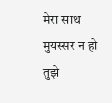मेरा साथ मुयस्सर न हो तुझे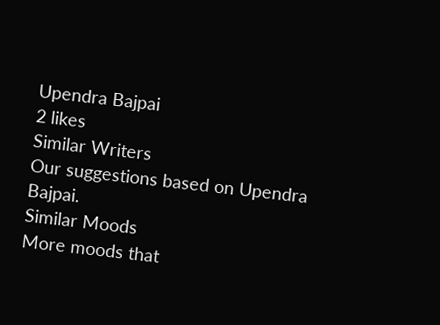Upendra Bajpai
2 likes
Similar Writers
Our suggestions based on Upendra Bajpai.
Similar Moods
More moods that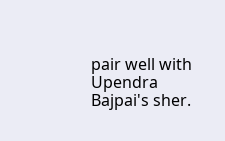pair well with Upendra Bajpai's sher.